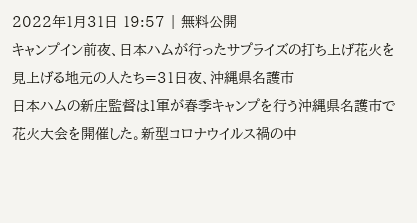2022年1月31日 19:57 | 無料公開
キャンプイン前夜、日本ハムが行ったサプライズの打ち上げ花火を見上げる地元の人たち=31日夜、沖縄県名護市
日本ハムの新庄監督は1軍が春季キャンプを行う沖縄県名護市で花火大会を開催した。新型コロナウイルス禍の中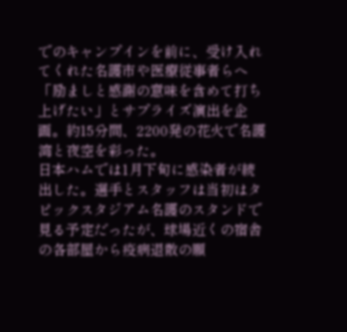でのキャンプインを前に、受け入れてくれた名護市や医療従事者らへ「励ましと感謝の意味を含めて打ち上げたい」とサプライズ演出を企画。約15分間、2200発の花火で名護湾と夜空を彩った。
日本ハムでは1月下旬に感染者が続出した。選手とスタッフは当初はタピックスタジアム名護のスタンドで見る予定だったが、球場近くの宿舎の各部屋から疫病退散の願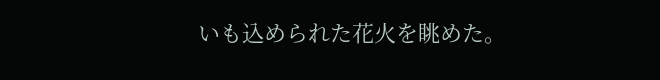いも込められた花火を眺めた。